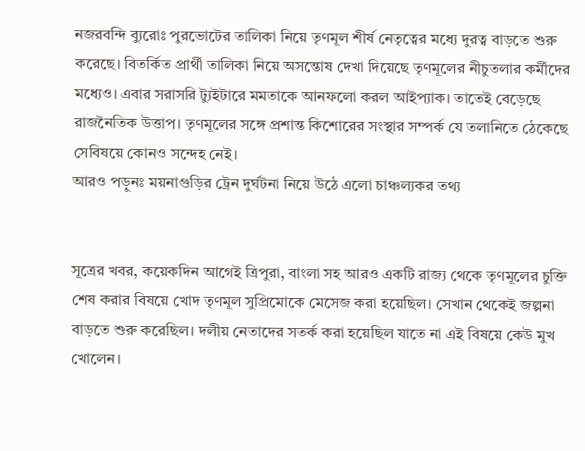নজরবন্দি ব্যুরোঃ পুরভোটের তালিকা নিয়ে তৃণমূল শীর্ষ নেতৃত্বের মধ্যে দুরত্ব বাড়তে শুরু করেছে। বিতর্কিত প্রার্থী তালিকা নিয়ে অসন্তোষ দেখা দিয়েছে তৃণমূলের নীচুতলার কর্মীদের মধ্যেও। এবার সরাসরি ট্যুইটারে মমতাকে আনফলো করল আইপ্যাক। তাতেই বেড়েছে রাজনৈতিক উত্তাপ। তৃণমূলের সঙ্গে প্রশান্ত কিশোরের সংস্থার সম্পর্ক যে তলানিতে ঠেকেছে সেবিষয়ে কোনও সন্দেহ নেই।
আরও পড়ুনঃ ময়নাগুড়ির ট্রেন দুর্ঘটনা নিয়ে উঠে এলো চাঞ্চল্যকর তথ্য


সূত্রের খবর, কয়েকদিন আগেই ত্রিপুরা, বাংলা সহ আরও একটি রাজ্য থেকে তৃণমূলের চুক্তি শেষ করার বিষয়ে খোদ তৃণমূল সুপ্রিমোকে মেসেজ করা হয়েছিল। সেখান থেকেই জল্পনা বাড়তে শুরু করেছিল। দলীয় নেতাদের সতর্ক করা হয়েছিল যাতে না এই বিষয়ে কেউ মুখ খোলেন।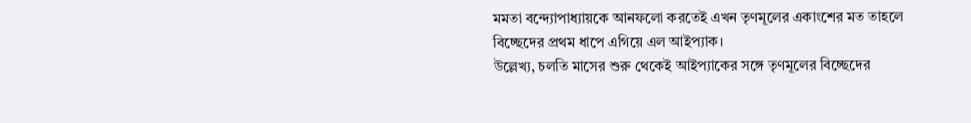মমতা বন্দ্যোপাধ্যায়কে আনফলো করতেই এখন তৃণমূলের একাংশের মত তাহলে বিচ্ছেদের প্রথম ধাপে এগিয়ে এল আইপ্যাক।
উল্লেখ্য, চলতি মাসের শুরু থেকেই আইপ্যাকের সঙ্গে তৃণমূলের বিচ্ছেদের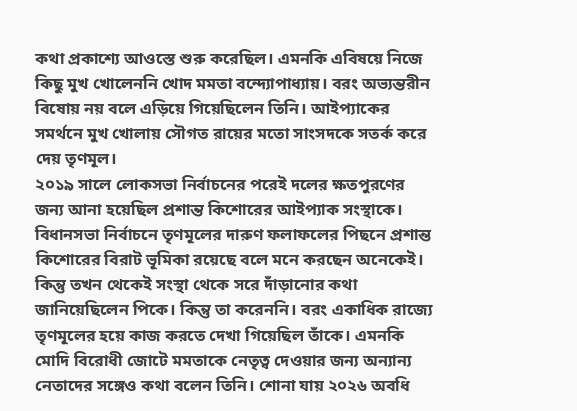কথা প্রকাশ্যে আওস্তে শুরু করেছিল। এমনকি এবিষয়ে নিজে কিছু মুখ খোলেননি খোদ মমতা বন্দ্যোপাধ্যায়। বরং অভ্যন্তরীন বিষোয় নয় বলে এড়িয়ে গিয়েছিলেন তিনি। আইপ্যাকের সমর্থনে মুখ খোলায় সৌগত রায়ের মতো সাংসদকে সতর্ক করে দেয় তৃণমূল।
২০১৯ সালে লোকসভা নির্বাচনের পরেই দলের ক্ষতপুরণের জন্য আনা হয়েছিল প্রশান্ত কিশোরের আইপ্যাক সংস্থাকে। বিধানসভা নির্বাচনে তৃণমূলের দারুণ ফলাফলের পিছনে প্রশান্ত কিশোরের বিরাট ভূমিকা রয়েছে বলে মনে করছেন অনেকেই। কিন্তু তখন থেকেই সংস্থা থেকে সরে দাঁড়ানোর কথা জানিয়েছিলেন পিকে। কিন্তু তা করেননি। বরং একাধিক রাজ্যে তৃণমূলের হয়ে কাজ করতে দেখা গিয়েছিল তাঁকে। এমনকি মোদি বিরোধী জোটে মমতাকে নেতৃত্ব দেওয়ার জন্য অন্যান্য নেতাদের সঙ্গেও কথা বলেন তিনি। শোনা যায় ২০২৬ অবধি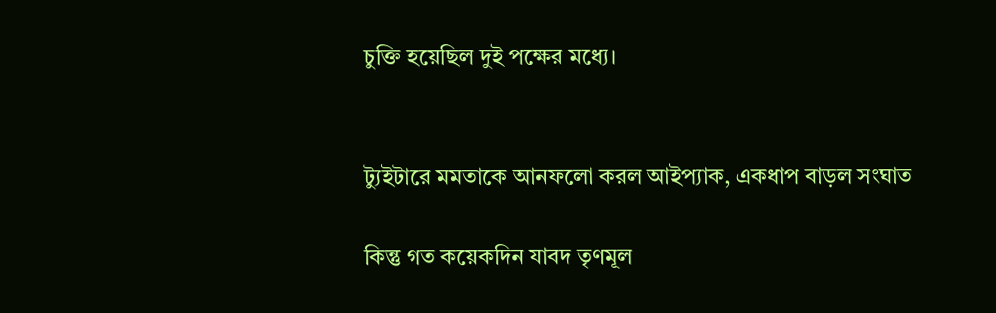চুক্তি হয়েছিল দুই পক্ষের মধ্যে।


ট্যুইটারে মমতাকে আনফলো করল আইপ্যাক, একধাপ বাড়ল সংঘাত

কিন্তু গত কয়েকদিন যাবদ তৃণমূল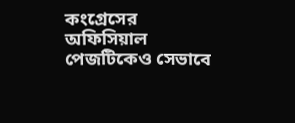কংগ্রেসের অফিসিয়াল পেজটিকেও সেভাবে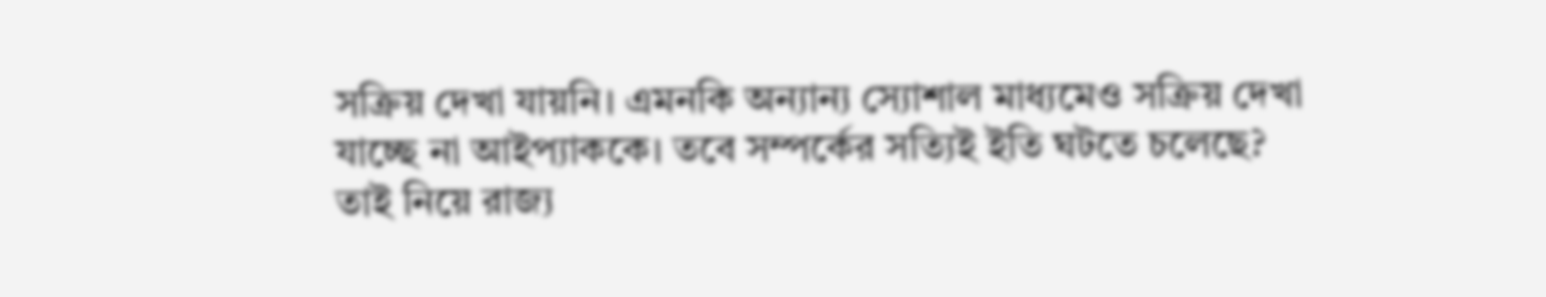সক্রিয় দেখা যায়নি। এমনকি অন্যান্য স্যোশাল মাধ্যমেও সক্রিয় দেখা যাচ্ছে না আইপ্যাককে। তবে সম্পর্কের সত্যিই ইতি ঘটতে চলেছে? তাই নিয়ে রাজ্য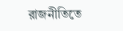রাজনীতিতে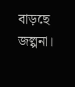বাড়ছে জল্পনা।